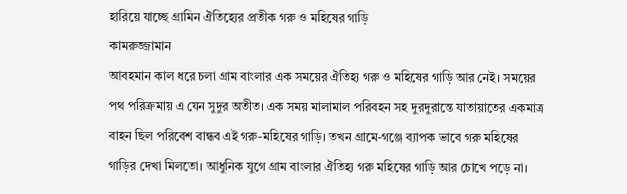হারিয়ে যাচ্ছে গ্রামিন ঐতিহ্যের প্রতীক গরু ও মহিষের গাড়ি
কামরুজ্জামান
আবহমান কাল ধরে চলা গ্রাম বাংলার এক সময়ের ঐতিহ্য গরু ও মহিষের গাড়ি আর নেই। সময়ের পথ পরিক্রমায় এ যেন সুদুর অতীত। এক সময় মালামাল পরিবহন সহ দুরদুরান্তে যাতায়াতের একমাত্র বাহন ছিল পরিবেশ বান্ধব এই গরু-মহিষের গাড়ি। তখন গ্রামে-গঞ্জে ব্যাপক ভাবে গরু মহিষের গাড়ির দেখা মিলতো। আধুনিক যুগে গ্রাম বাংলার ঐতিহ্য গরু মহিষের গাড়ি আর চোখে পড়ে না।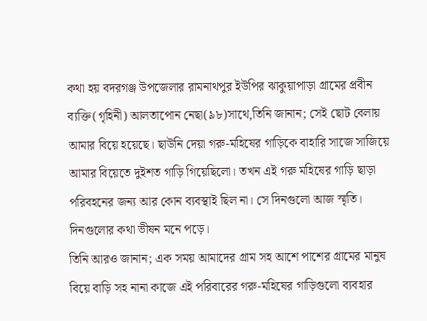কথা হয় বদরগঞ্জ উপজেলার রামনাথপুর ইউপির ঝাকুয়াপাড়া গ্রামের প্রবীন ব্যক্তি(গৃহিনী) আলতাপোন নেছা(৯৮)সাথে,তিনি জানান; সেই ছোট বেলায় আমার বিয়ে হয়েছে। ছাউনি দেয়া গরু-মহিষের গাড়িকে বাহারি সাজে সাজিয়ে আমার বিয়েতে দুইশত গাড়ি গিয়েছিলো। তখন এই গরু মহিষের গাড়ি ছাড়া পরিবহনের জন্য আর কোন ব্যবস্থাই ছিল না। সে দিনগুলো আজ স্মৃতি। দিনগুলোর কথা ভীষন মনে পড়ে।
তিনি আরও জানান; এক সময় আমাদের গ্রাম সহ আশে পাশের গ্রামের মানুষ বিয়ে বাড়ি সহ নানা কাজে এই পরিবারের গরু-মহিষের গাড়িগুলো ব্যবহার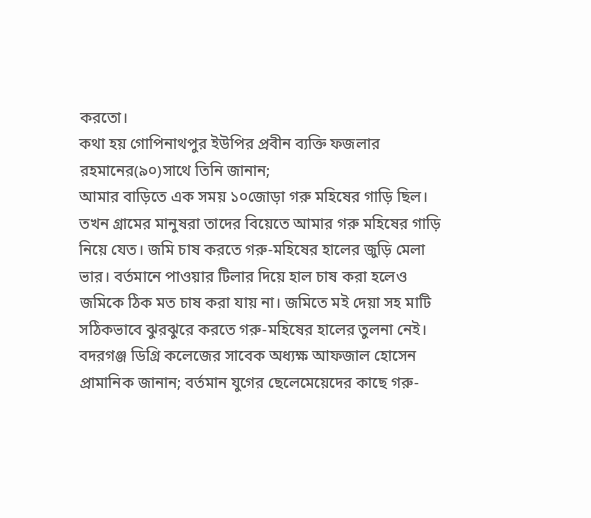করতো।
কথা হয় গোপিনাথপুর ইউপির প্রবীন ব্যক্তি ফজলার রহমানের(৯০)সাথে তিনি জানান;
আমার বাড়িতে এক সময় ১০জোড়া গরু মহিষের গাড়ি ছিল। তখন গ্রামের মানুষরা তাদের বিয়েতে আমার গরু মহিষের গাড়ি নিয়ে যেত। জমি চাষ করতে গরু-মহিষের হালের জুড়ি মেলা ভার। বর্তমানে পাওয়ার টিলার দিয়ে হাল চাষ করা হলেও জমিকে ঠিক মত চাষ করা যায় না। জমিতে মই দেয়া সহ মাটি সঠিকভাবে ঝুরঝুরে করতে গরু-মহিষের হালের তুলনা নেই।
বদরগঞ্জ ডিগ্রি কলেজের সাবেক অধ্যক্ষ আফজাল হোসেন প্রামানিক জানান; বর্তমান যুগের ছেলেমেয়েদের কাছে গরু-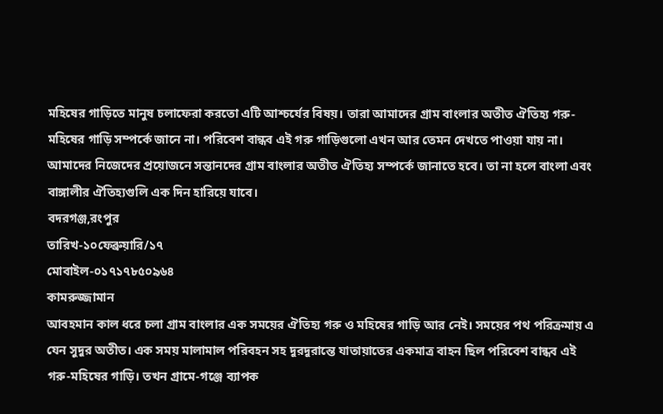মহিষের গাড়িতে মানুষ চলাফেরা করতো এটি আশ্চর্যের বিষয়। তারা আমাদের গ্রাম বাংলার অতীত ঐতিহ্য গরু-মহিষের গাড়ি সম্পর্কে জানে না। পরিবেশ বান্ধব এই গরু গাড়িগুলো এখন আর তেমন দেখতে পাওয়া যায় না। আমাদের নিজেদের প্রয়োজনে সন্তানদের গ্রাম বাংলার অতীত ঐতিহ্য সম্পর্কে জানাতে হবে। তা না হলে বাংলা এবং বাঙ্গালীর ঐতিহ্যগুলি এক দিন হারিয়ে যাবে।
বদরগঞ্জ,রংপুর
তারিখ-১০ফেব্রুয়ারি/১৭
মোবাইল-০১৭১৭৮৫০৯৬৪
কামরুজ্জামান
আবহমান কাল ধরে চলা গ্রাম বাংলার এক সময়ের ঐতিহ্য গরু ও মহিষের গাড়ি আর নেই। সময়ের পথ পরিক্রমায় এ যেন সুদুর অতীত। এক সময় মালামাল পরিবহন সহ দুরদুরান্তে যাতায়াতের একমাত্র বাহন ছিল পরিবেশ বান্ধব এই গরু-মহিষের গাড়ি। তখন গ্রামে-গঞ্জে ব্যাপক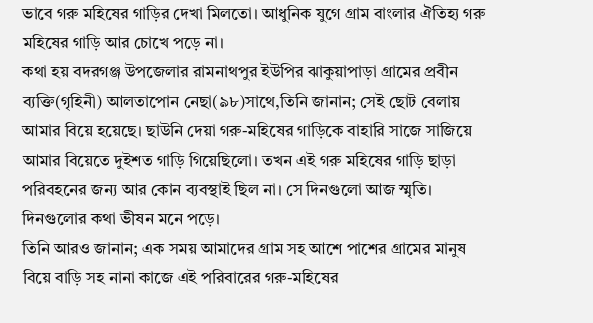ভাবে গরু মহিষের গাড়ির দেখা মিলতো। আধুনিক যুগে গ্রাম বাংলার ঐতিহ্য গরু মহিষের গাড়ি আর চোখে পড়ে না।
কথা হয় বদরগঞ্জ উপজেলার রামনাথপুর ইউপির ঝাকুয়াপাড়া গ্রামের প্রবীন ব্যক্তি(গৃহিনী) আলতাপোন নেছা(৯৮)সাথে,তিনি জানান; সেই ছোট বেলায় আমার বিয়ে হয়েছে। ছাউনি দেয়া গরু-মহিষের গাড়িকে বাহারি সাজে সাজিয়ে আমার বিয়েতে দুইশত গাড়ি গিয়েছিলো। তখন এই গরু মহিষের গাড়ি ছাড়া পরিবহনের জন্য আর কোন ব্যবস্থাই ছিল না। সে দিনগুলো আজ স্মৃতি। দিনগুলোর কথা ভীষন মনে পড়ে।
তিনি আরও জানান; এক সময় আমাদের গ্রাম সহ আশে পাশের গ্রামের মানুষ বিয়ে বাড়ি সহ নানা কাজে এই পরিবারের গরু-মহিষের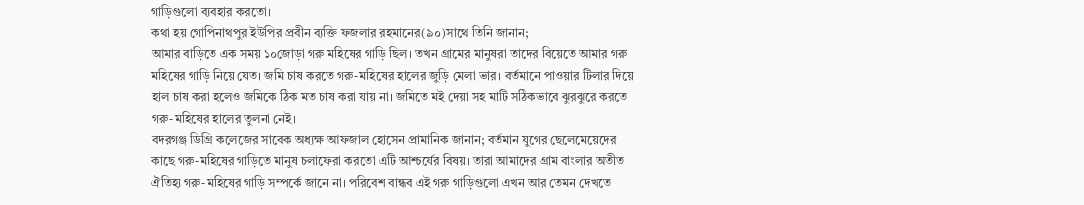গাড়িগুলো ব্যবহার করতো।
কথা হয় গোপিনাথপুর ইউপির প্রবীন ব্যক্তি ফজলার রহমানের(৯০)সাথে তিনি জানান;
আমার বাড়িতে এক সময় ১০জোড়া গরু মহিষের গাড়ি ছিল। তখন গ্রামের মানুষরা তাদের বিয়েতে আমার গরু মহিষের গাড়ি নিয়ে যেত। জমি চাষ করতে গরু-মহিষের হালের জুড়ি মেলা ভার। বর্তমানে পাওয়ার টিলার দিয়ে হাল চাষ করা হলেও জমিকে ঠিক মত চাষ করা যায় না। জমিতে মই দেয়া সহ মাটি সঠিকভাবে ঝুরঝুরে করতে গরু-মহিষের হালের তুলনা নেই।
বদরগঞ্জ ডিগ্রি কলেজের সাবেক অধ্যক্ষ আফজাল হোসেন প্রামানিক জানান; বর্তমান যুগের ছেলেমেয়েদের কাছে গরু-মহিষের গাড়িতে মানুষ চলাফেরা করতো এটি আশ্চর্যের বিষয়। তারা আমাদের গ্রাম বাংলার অতীত ঐতিহ্য গরু-মহিষের গাড়ি সম্পর্কে জানে না। পরিবেশ বান্ধব এই গরু গাড়িগুলো এখন আর তেমন দেখতে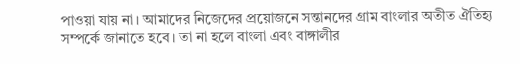পাওয়া যায় না। আমাদের নিজেদের প্রয়োজনে সন্তানদের গ্রাম বাংলার অতীত ঐতিহ্য সম্পর্কে জানাতে হবে। তা না হলে বাংলা এবং বাঙ্গালীর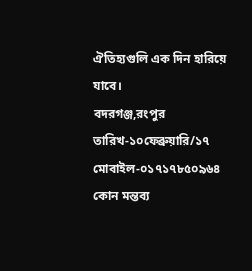ঐতিহ্যগুলি এক দিন হারিয়ে যাবে।
বদরগঞ্জ,রংপুর
তারিখ-১০ফেব্রুয়ারি/১৭
মোবাইল-০১৭১৭৮৫০৯৬৪
কোন মন্তব্য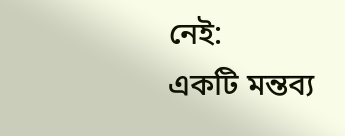নেই:
একটি মন্তব্য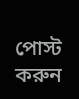পোস্ট করুন